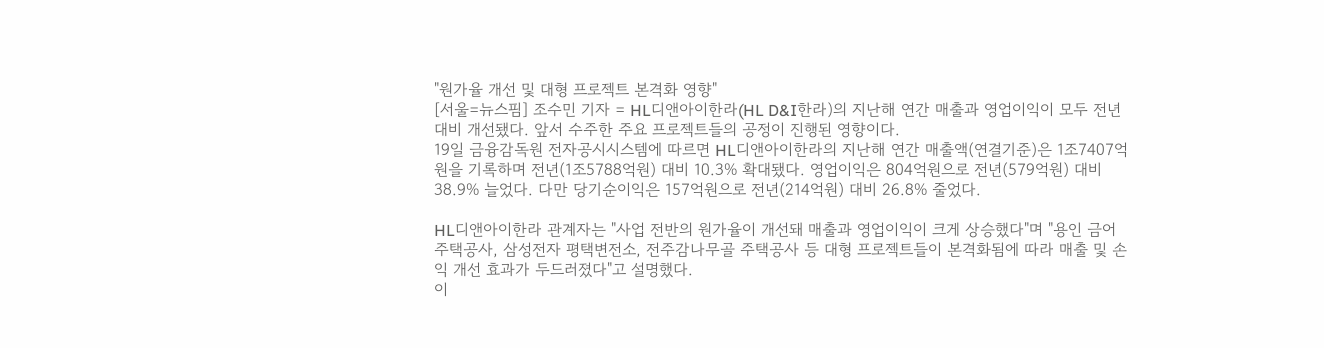"원가율 개선 및 대형 프로젝트 본격화 영향"
[서울=뉴스핌] 조수민 기자 = HL디앤아이한라(HL D&I한라)의 지난해 연간 매출과 영업이익이 모두 전년 대비 개선됐다. 앞서 수주한 주요 프로젝트들의 공정이 진행된 영향이다.
19일 금융감독원 전자공시시스템에 따르면 HL디앤아이한라의 지난해 연간 매출액(연결기준)은 1조7407억원을 기록하며 전년(1조5788억원) 대비 10.3% 확대됐다. 영업이익은 804억원으로 전년(579억원) 대비 38.9% 늘었다. 다만 당기순이익은 157억원으로 전년(214억원) 대비 26.8% 줄었다.

HL디앤아이한라 관계자는 "사업 전반의 원가율이 개선돼 매출과 영업이익이 크게 상승했다"며 "용인 금어 주택공사, 삼성전자 평택변전소, 전주감나무골 주택공사 등 대형 프로젝트들이 본격화됨에 따라 매출 및 손익 개선 효과가 두드러졌다"고 설명했다.
이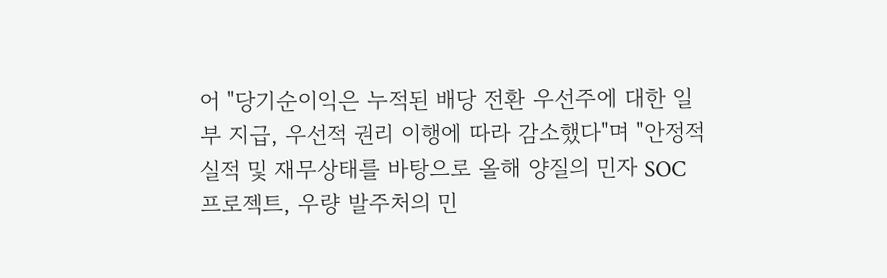어 "당기순이익은 누적된 배당 전환 우선주에 대한 일부 지급, 우선적 권리 이행에 따라 감소했다"며 "안정적 실적 및 재무상태를 바탕으로 올해 양질의 민자 SOC 프로젝트, 우량 발주처의 민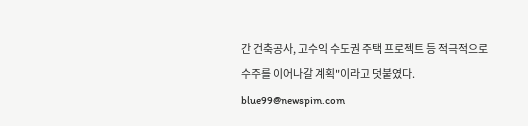간 건축공사, 고수익 수도권 주택 프로젝트 등 적극적으로 수주를 이어나갈 계획"이라고 덧붙였다.
blue99@newspim.com